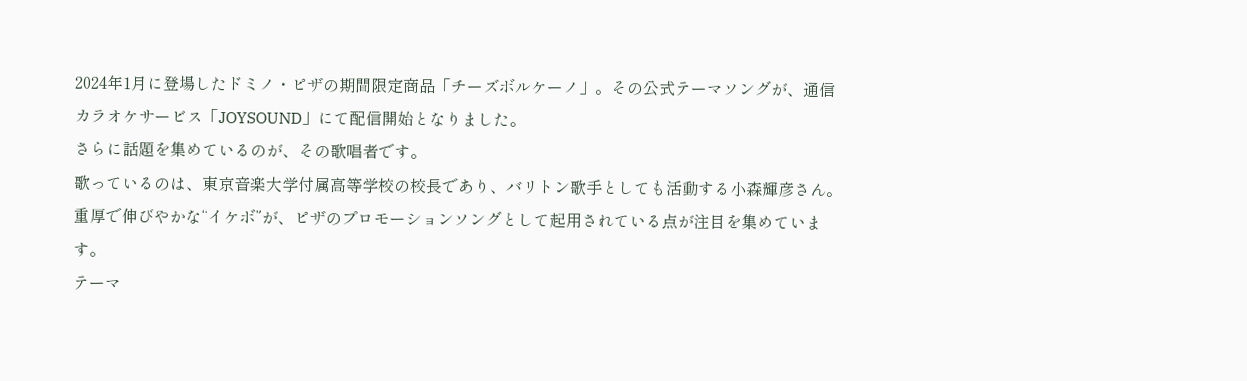2024年1月に登場したドミノ・ピザの期間限定商品「チーズボルケーノ」。その公式テーマソングが、通信カラオケサービス「JOYSOUND」にて配信開始となりました。
さらに話題を集めているのが、その歌唱者です。
歌っているのは、東京音楽大学付属高等学校の校長であり、バリトン歌手としても活動する小森輝彦さん。重厚で伸びやかな“イケボ”が、ピザのプロモーションソングとして起用されている点が注目を集めています。
テーマ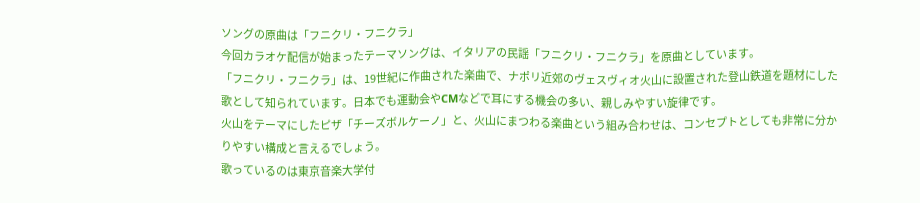ソングの原曲は「フニクリ・フニクラ」
今回カラオケ配信が始まったテーマソングは、イタリアの民謡「フニクリ・フニクラ」を原曲としています。
「フニクリ・フニクラ」は、19世紀に作曲された楽曲で、ナポリ近郊のヴェスヴィオ火山に設置された登山鉄道を題材にした歌として知られています。日本でも運動会やCMなどで耳にする機会の多い、親しみやすい旋律です。
火山をテーマにしたピザ「チーズボルケーノ」と、火山にまつわる楽曲という組み合わせは、コンセプトとしても非常に分かりやすい構成と言えるでしょう。
歌っているのは東京音楽大学付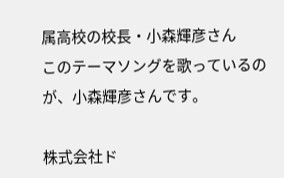属高校の校長・小森輝彦さん
このテーマソングを歌っているのが、小森輝彦さんです。

株式会社ド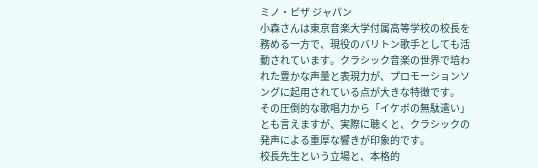ミノ・ピザ ジャパン
小森さんは東京音楽大学付属高等学校の校長を務める一方で、現役のバリトン歌手としても活動されています。クラシック音楽の世界で培われた豊かな声量と表現力が、プロモーションソングに起用されている点が大きな特徴です。
その圧倒的な歌唱力から「イケボの無駄遣い」とも言えますが、実際に聴くと、クラシックの発声による重厚な響きが印象的です。
校長先生という立場と、本格的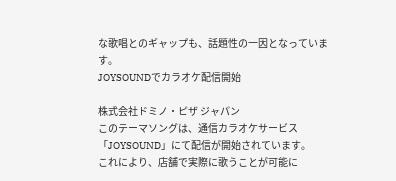な歌唱とのギャップも、話題性の一因となっています。
JOYSOUNDでカラオケ配信開始

株式会社ドミノ・ピザ ジャパン
このテーマソングは、通信カラオケサービス「JOYSOUND」にて配信が開始されています。
これにより、店舗で実際に歌うことが可能に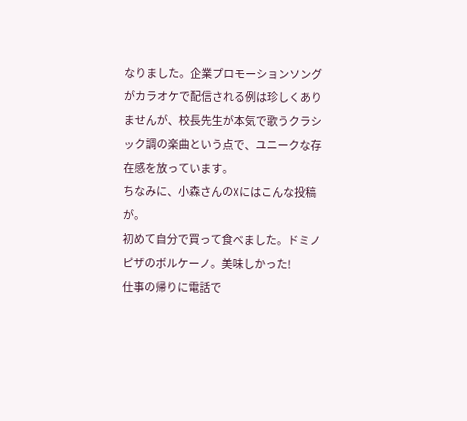なりました。企業プロモーションソングがカラオケで配信される例は珍しくありませんが、校長先生が本気で歌うクラシック調の楽曲という点で、ユニークな存在感を放っています。
ちなみに、小森さんのXにはこんな投稿が。
初めて自分で買って食べました。ドミノピザのボルケーノ。美味しかった!
仕事の帰りに電話で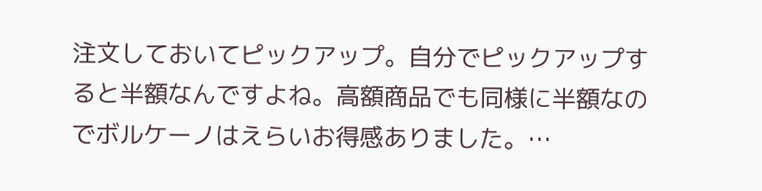注文しておいてピックアップ。自分でピックアップすると半額なんですよね。高額商品でも同様に半額なのでボルケーノはえらいお得感ありました。…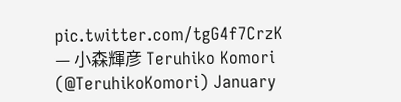pic.twitter.com/tgG4f7CrzK
— 小森輝彦 Teruhiko Komori (@TeruhikoKomori) January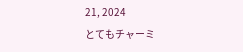21, 2024
とてもチャーミ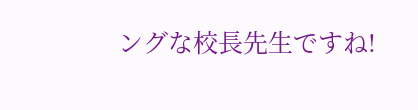ングな校長先生ですね!